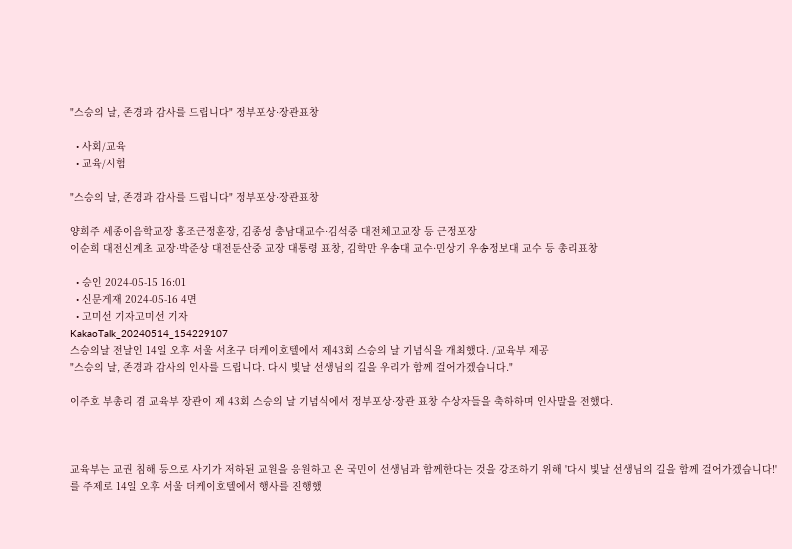"스승의 날, 존경과 감사를 드립니다" 정부포상·장관표창

  • 사회/교육
  • 교육/시험

"스승의 날, 존경과 감사를 드립니다" 정부포상·장관표창

양희주 세종이음학교장 홍조근정훈장, 김종성 충남대교수·김석중 대전체고교장 등 근정포장
이순희 대전신계초 교장·박준상 대전둔산중 교장 대통령 표창, 김학만 우송대 교수·민상기 우송정보대 교수 등 총리표창

  • 승인 2024-05-15 16:01
  • 신문게재 2024-05-16 4면
  • 고미선 기자고미선 기자
KakaoTalk_20240514_154229107
스승의날 전날인 14일 오후 서울 서초구 더케이호텔에서 제43회 스승의 날 기념식을 개최했다. /교육부 제공
"스승의 날, 존경과 감사의 인사를 드립니다. 다시 빛날 선생님의 길을 우리가 함께 걸어가겠습니다."

이주호 부총리 겸 교육부 장관이 제 43회 스승의 날 기념식에서 정부포상·장관 표창 수상자들을 축하하며 인사말을 전했다.



교육부는 교권 침해 등으로 사기가 저하된 교원을 응원하고 온 국민이 선생님과 함께한다는 것을 강조하기 위해 '다시 빛날 선생님의 길을 함께 걸어가겠습니다!'를 주제로 14일 오후 서울 더케이호텔에서 행사를 진행했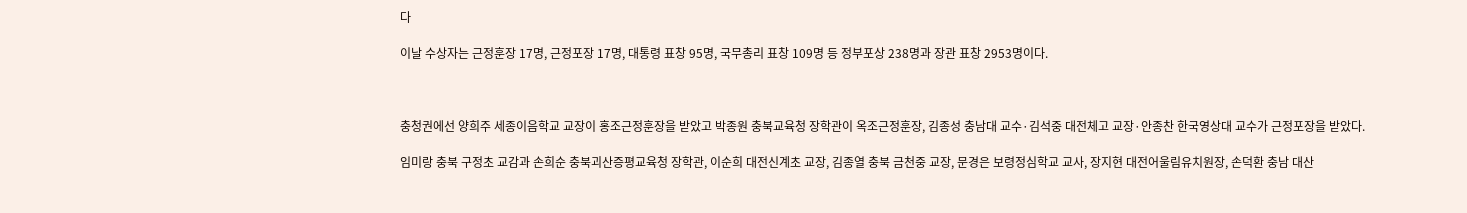다

이날 수상자는 근정훈장 17명, 근정포장 17명, 대통령 표창 95명, 국무총리 표창 109명 등 정부포상 238명과 장관 표창 2953명이다.



충청권에선 양희주 세종이음학교 교장이 홍조근정훈장을 받았고 박종원 충북교육청 장학관이 옥조근정훈장, 김종성 충남대 교수·김석중 대전체고 교장·안종찬 한국영상대 교수가 근정포장을 받았다.

임미랑 충북 구정초 교감과 손희순 충북괴산증평교육청 장학관, 이순희 대전신계초 교장, 김종열 충북 금천중 교장, 문경은 보령정심학교 교사, 장지현 대전어울림유치원장, 손덕환 충남 대산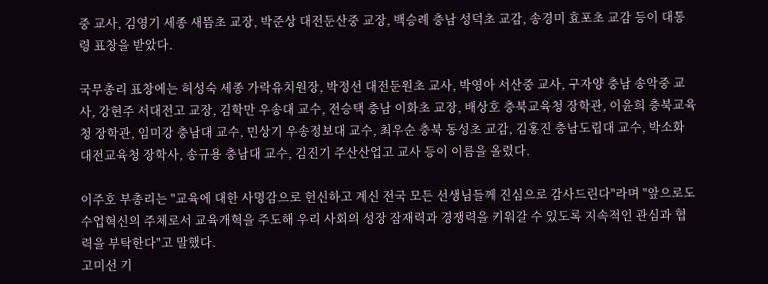중 교사, 김영기 세종 새뜸초 교장, 박준상 대전둔산중 교장, 백승례 충남 성덕초 교감, 송경미 효포초 교감 등이 대통령 표창을 받았다.

국무총리 표창에는 허성숙 세종 가락유치원장, 박정선 대전둔원초 교사, 박영아 서산중 교사, 구자양 충남 송악중 교사, 강현주 서대전고 교장, 김학만 우송대 교수, 전승택 충남 이화초 교장, 배상호 충북교육청 장학관, 이윤희 충북교육청 장학관, 임미강 충남대 교수, 민상기 우송정보대 교수, 최우순 충북 동성초 교감, 김홍진 충남도립대 교수, 박소화 대전교육청 장학사, 송규용 충남대 교수, 김진기 주산산업고 교사 등이 이름을 올렸다.

이주호 부총리는 "교육에 대한 사명감으로 헌신하고 계신 전국 모든 선생님들께 진심으로 감사드린다"라며 "앞으로도 수업혁신의 주체로서 교육개혁을 주도해 우리 사회의 성장 잠재력과 경쟁력을 키워갈 수 있도록 지속적인 관심과 협력을 부탁한다"고 말했다.
고미선 기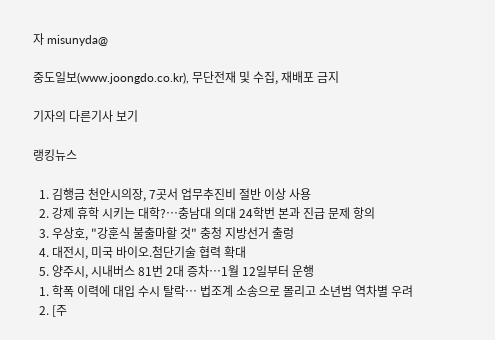자 misunyda@

중도일보(www.joongdo.co.kr), 무단전재 및 수집, 재배포 금지

기자의 다른기사 보기

랭킹뉴스

  1. 김행금 천안시의장, 7곳서 업무추진비 절반 이상 사용
  2. 강제 휴학 시키는 대학?…충남대 의대 24학번 본과 진급 문제 항의
  3. 우상호, "강훈식 불출마할 것" 충청 지방선거 출렁
  4. 대전시, 미국 바이오.첨단기술 협력 확대
  5. 양주시, 시내버스 81번 2대 증차…1월 12일부터 운행
  1. 학폭 이력에 대입 수시 탈락… 법조계 소송으로 몰리고 소년범 역차별 우려
  2. [주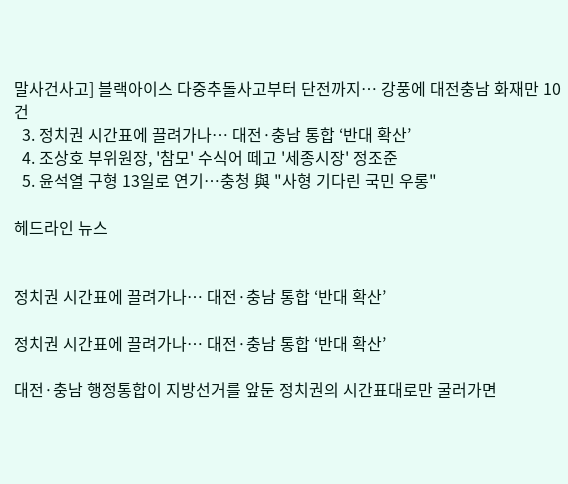말사건사고] 블랙아이스 다중추돌사고부터 단전까지… 강풍에 대전충남 화재만 10건
  3. 정치권 시간표에 끌려가나… 대전·충남 통합 ‘반대 확산’
  4. 조상호 부위원장, '참모' 수식어 떼고 '세종시장' 정조준
  5. 윤석열 구형 13일로 연기…충청 與 "사형 기다린 국민 우롱"

헤드라인 뉴스


정치권 시간표에 끌려가나… 대전·충남 통합 ‘반대 확산’

정치권 시간표에 끌려가나… 대전·충남 통합 ‘반대 확산’

대전·충남 행정통합이 지방선거를 앞둔 정치권의 시간표대로만 굴러가면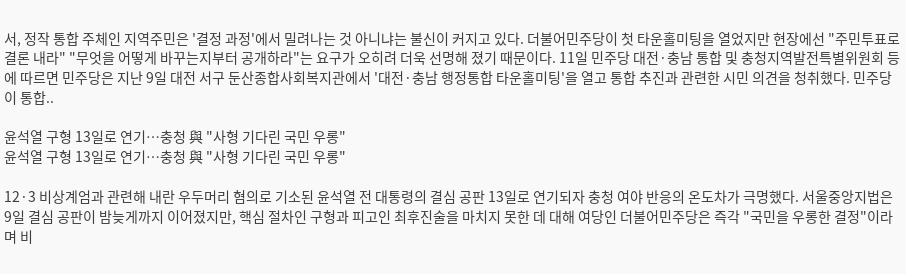서, 정작 통합 주체인 지역주민은 '결정 과정'에서 밀려나는 것 아니냐는 불신이 커지고 있다. 더불어민주당이 첫 타운홀미팅을 열었지만 현장에선 "주민투표로 결론 내라" "무엇을 어떻게 바꾸는지부터 공개하라"는 요구가 오히려 더욱 선명해 졌기 때문이다. 11일 민주당 대전·충남 통합 및 충청지역발전특별위원회 등에 따르면 민주당은 지난 9일 대전 서구 둔산종합사회복지관에서 '대전·충남 행정통합 타운홀미팅'을 열고 통합 추진과 관련한 시민 의견을 청취했다. 민주당이 통합..

윤석열 구형 13일로 연기…충청 與 "사형 기다린 국민 우롱"
윤석열 구형 13일로 연기…충청 與 "사형 기다린 국민 우롱"

12·3 비상계엄과 관련해 내란 우두머리 혐의로 기소된 윤석열 전 대통령의 결심 공판 13일로 연기되자 충청 여야 반응의 온도차가 극명했다. 서울중앙지법은 9일 결심 공판이 밤늦게까지 이어졌지만, 핵심 절차인 구형과 피고인 최후진술을 마치지 못한 데 대해 여당인 더불어민주당은 즉각 "국민을 우롱한 결정"이라며 비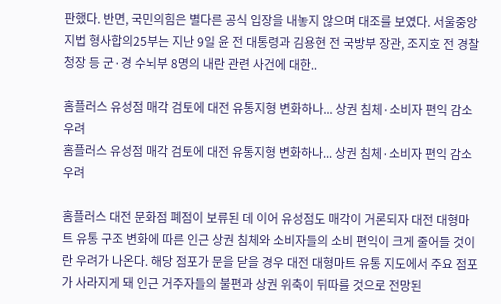판했다. 반면, 국민의힘은 별다른 공식 입장을 내놓지 않으며 대조를 보였다. 서울중앙지법 형사합의25부는 지난 9일 윤 전 대통령과 김용현 전 국방부 장관, 조지호 전 경찰청장 등 군·경 수뇌부 8명의 내란 관련 사건에 대한..

홈플러스 유성점 매각 검토에 대전 유통지형 변화하나... 상권 침체·소비자 편익 감소 우려
홈플러스 유성점 매각 검토에 대전 유통지형 변화하나... 상권 침체·소비자 편익 감소 우려

홈플러스 대전 문화점 폐점이 보류된 데 이어 유성점도 매각이 거론되자 대전 대형마트 유통 구조 변화에 따른 인근 상권 침체와 소비자들의 소비 편익이 크게 줄어들 것이란 우려가 나온다. 해당 점포가 문을 닫을 경우 대전 대형마트 유통 지도에서 주요 점포가 사라지게 돼 인근 거주자들의 불편과 상권 위축이 뒤따를 것으로 전망된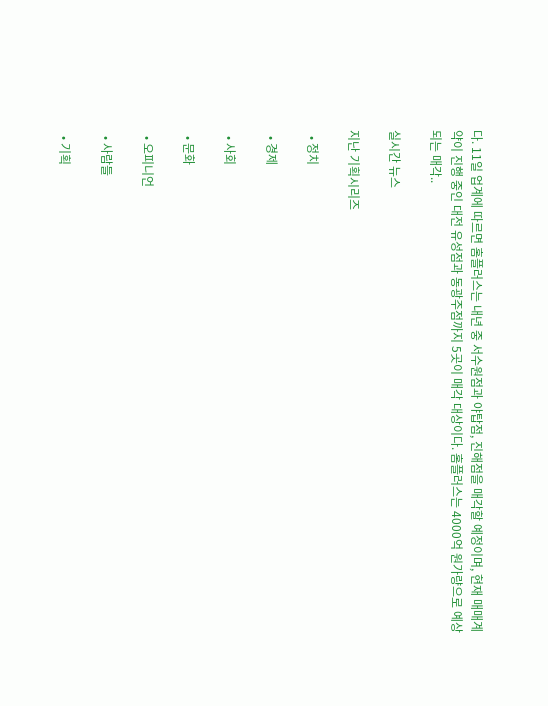다. 11일 업계에 따르면 홈플러스는 내년 중 서수원점과 야탑점, 진해점을 매각할 예정이며, 현재 매매계약이 진행 중인 대전 유성점과 동광주점까지 5곳이 매각 대상이다. 홈플러스는 4000억 원가량으로 예상되는 매각..

실시간 뉴스

지난 기획시리즈

  • 정치

  • 경제

  • 사회

  • 문화

  • 오피니언

  • 사람들

  • 기획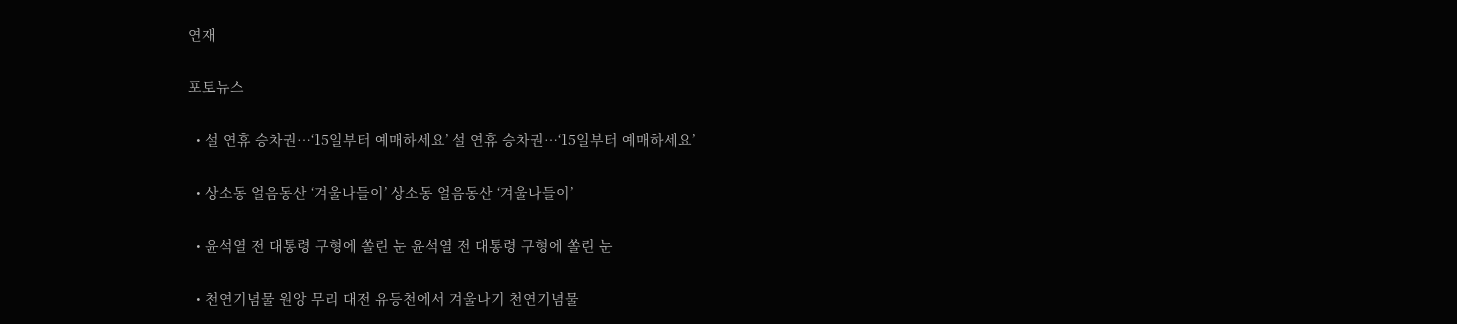연재

포토뉴스

  • 설 연휴 승차권…‘15일부터 예매하세요’ 설 연휴 승차권…‘15일부터 예매하세요’

  • 상소동 얼음동산 ‘겨울나들이’ 상소동 얼음동산 ‘겨울나들이’

  • 윤석열 전 대통령 구형에 쏠린 눈 윤석열 전 대통령 구형에 쏠린 눈

  • 천연기념물 원앙 무리 대전 유등천에서 겨울나기 천연기념물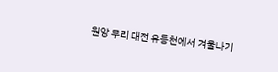원앙 무리 대전 유등천에서 겨울나기